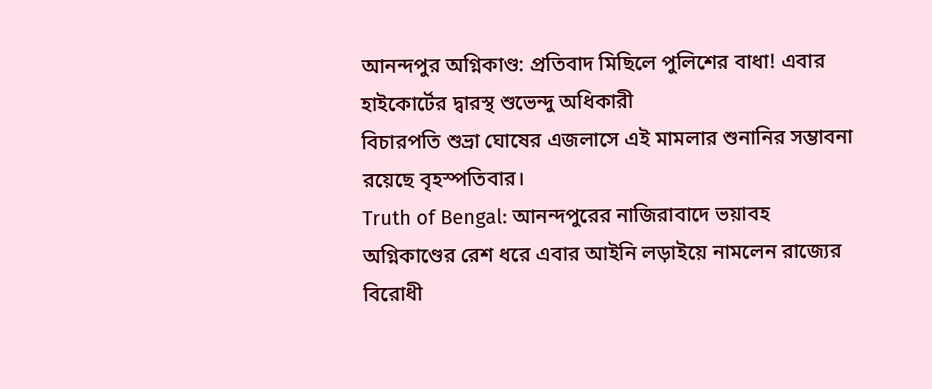আনন্দপুর অগ্নিকাণ্ড: প্রতিবাদ মিছিলে পুলিশের বাধা! এবার হাইকোর্টের দ্বারস্থ শুভেন্দু অধিকারী
বিচারপতি শুভ্রা ঘোষের এজলাসে এই মামলার শুনানির সম্ভাবনা রয়েছে বৃহস্পতিবার।
Truth of Bengal: আনন্দপুরের নাজিরাবাদে ভয়াবহ অগ্নিকাণ্ডের রেশ ধরে এবার আইনি লড়াইয়ে নামলেন রাজ্যের বিরোধী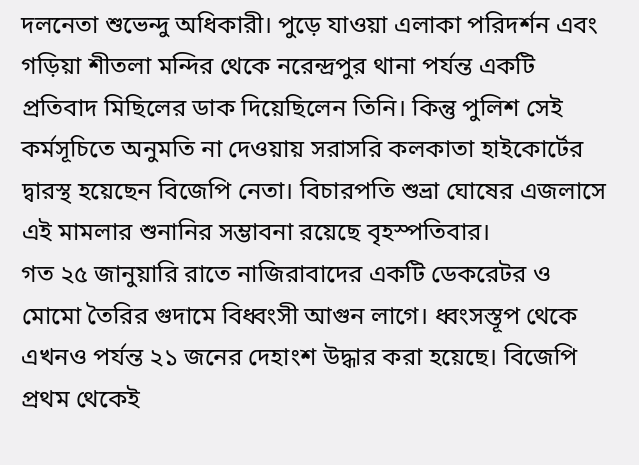দলনেতা শুভেন্দু অধিকারী। পুড়ে যাওয়া এলাকা পরিদর্শন এবং গড়িয়া শীতলা মন্দির থেকে নরেন্দ্রপুর থানা পর্যন্ত একটি প্রতিবাদ মিছিলের ডাক দিয়েছিলেন তিনি। কিন্তু পুলিশ সেই কর্মসূচিতে অনুমতি না দেওয়ায় সরাসরি কলকাতা হাইকোর্টের দ্বারস্থ হয়েছেন বিজেপি নেতা। বিচারপতি শুভ্রা ঘোষের এজলাসে এই মামলার শুনানির সম্ভাবনা রয়েছে বৃহস্পতিবার।
গত ২৫ জানুয়ারি রাতে নাজিরাবাদের একটি ডেকরেটর ও মোমো তৈরির গুদামে বিধ্বংসী আগুন লাগে। ধ্বংসস্তূপ থেকে এখনও পর্যন্ত ২১ জনের দেহাংশ উদ্ধার করা হয়েছে। বিজেপি প্রথম থেকেই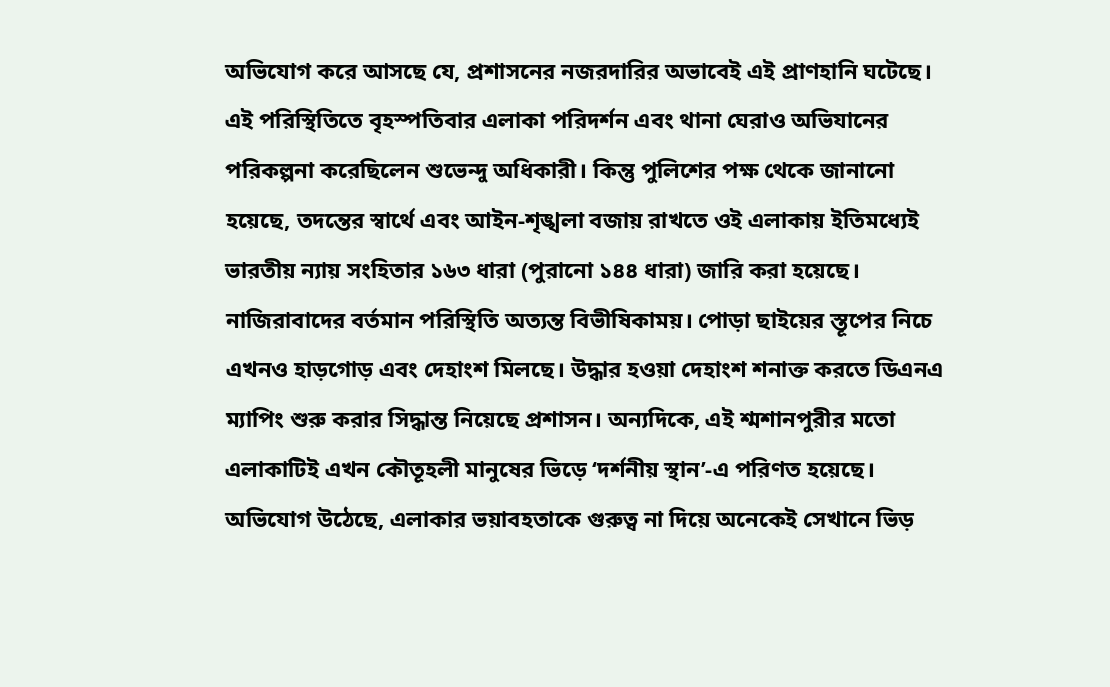অভিযোগ করে আসছে যে, প্রশাসনের নজরদারির অভাবেই এই প্রাণহানি ঘটেছে। এই পরিস্থিতিতে বৃহস্পতিবার এলাকা পরিদর্শন এবং থানা ঘেরাও অভিযানের পরিকল্পনা করেছিলেন শুভেন্দু অধিকারী। কিন্তু পুলিশের পক্ষ থেকে জানানো হয়েছে, তদন্তের স্বার্থে এবং আইন-শৃঙ্খলা বজায় রাখতে ওই এলাকায় ইতিমধ্যেই ভারতীয় ন্যায় সংহিতার ১৬৩ ধারা (পুরানো ১৪৪ ধারা) জারি করা হয়েছে।
নাজিরাবাদের বর্তমান পরিস্থিতি অত্যন্ত বিভীষিকাময়। পোড়া ছাইয়ের স্তূপের নিচে এখনও হাড়গোড় এবং দেহাংশ মিলছে। উদ্ধার হওয়া দেহাংশ শনাক্ত করতে ডিএনএ ম্যাপিং শুরু করার সিদ্ধান্ত নিয়েছে প্রশাসন। অন্যদিকে, এই শ্মশানপুরীর মতো এলাকাটিই এখন কৌতূহলী মানুষের ভিড়ে ‘দর্শনীয় স্থান’-এ পরিণত হয়েছে। অভিযোগ উঠেছে, এলাকার ভয়াবহতাকে গুরুত্ব না দিয়ে অনেকেই সেখানে ভিড়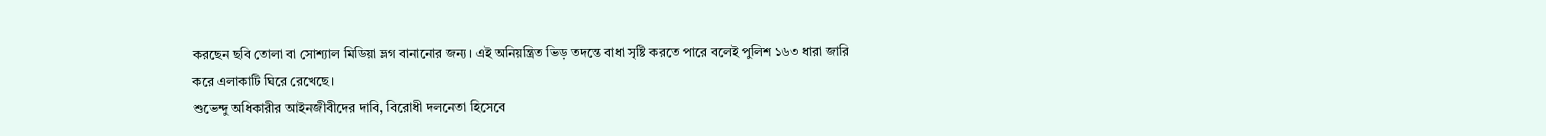করছেন ছবি তোলা বা সোশ্যাল মিডিয়া ভ্লগ বানানোর জন্য। এই অনিয়ন্ত্রিত ভিড় তদন্তে বাধা সৃষ্টি করতে পারে বলেই পুলিশ ১৬৩ ধারা জারি করে এলাকাটি ঘিরে রেখেছে।
শুভেন্দু অধিকারীর আইনজীবীদের দাবি, বিরোধী দলনেতা হিসেবে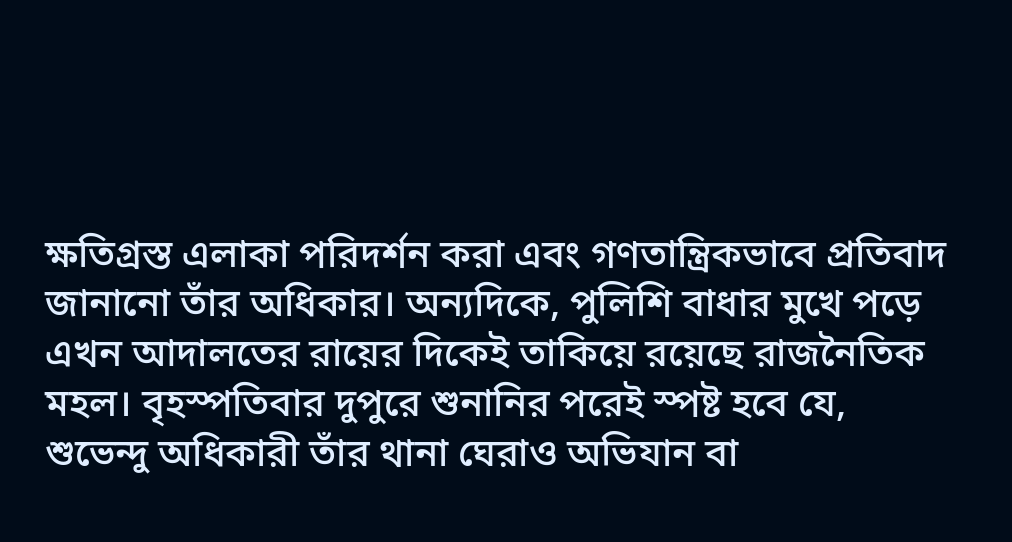ক্ষতিগ্রস্ত এলাকা পরিদর্শন করা এবং গণতান্ত্রিকভাবে প্রতিবাদ জানানো তাঁর অধিকার। অন্যদিকে, পুলিশি বাধার মুখে পড়ে এখন আদালতের রায়ের দিকেই তাকিয়ে রয়েছে রাজনৈতিক মহল। বৃহস্পতিবার দুপুরে শুনানির পরেই স্পষ্ট হবে যে, শুভেন্দু অধিকারী তাঁর থানা ঘেরাও অভিযান বা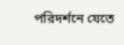পরিদর্শনে যেতে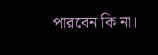পারবেন কি না।